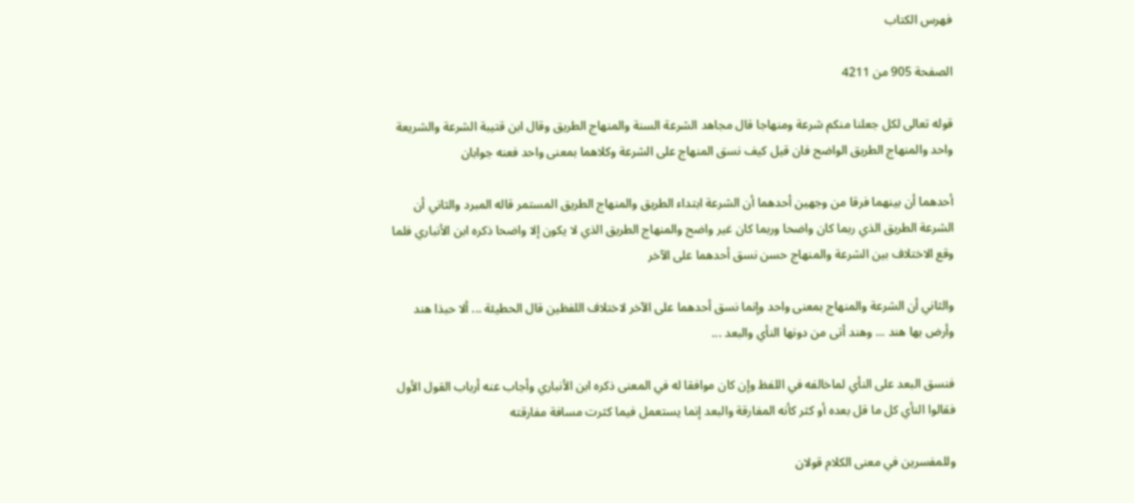فهرس الكتاب

الصفحة 905 من 4211

قوله تعالى لكل جعلنا منكم شرعة ومنهاجا قال مجاهد الشرعة السنة والمنهاج الطريق وقال ابن قتيبة الشرعة والشريعة واحد والمنهاج الطريق الواضح فان قيل كيف نسق المنهاج على الشرعة وكلاهما بمعنى واحد فعنه جوابان

أحدهما أن بينهما فرقا من وجهين أحدهما أن الشرعة ابتداء الطريق والمنهاج الطريق المستمر قاله المبرد والثاني أن الشرعة الطريق الذي ربما كان واضحا وربما كان غير واضح والمنهاج الطريق الذي لا يكون إلا واضحا ذكره ابن الأنباري فلما وقع الاختلاف بين الشرعة والمنهاج حسن نسق أحدهما على الآخر

والثاني أن الشرعة والمنهاج بمعنى واحد وإنما نسق أحدهما على الآخر لاختلاف اللفظين قال الحطيئة ... ألا حبذا هند وأرض بها هند ... وهند أتى من دونها النأي والبعد ...

فنسق البعد على النأي لماخالفه في اللفظ وإن كان موافقا له في المعنى ذكره ابن الأنباري وأجاب عنه أرباب القول الأول فقالوا النأي كل ما قل بعده أو كثر كأنه المفارقة والبعد إنما يستعمل فيما كثرت مسافة مفارقته

وللمفسرين في معنى الكلام قولان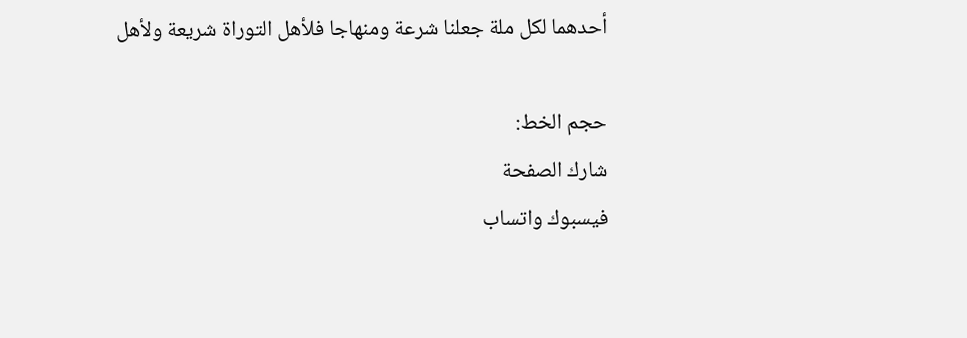أحدهما لكل ملة جعلنا شرعة ومنهاجا فلأهل التوراة شريعة ولأهل

حجم الخط:
شارك الصفحة
فيسبوك واتساب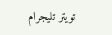تويتر تليجرام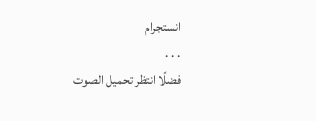انستجرام
. . .
فضلًا انتظر تحميل الصوت